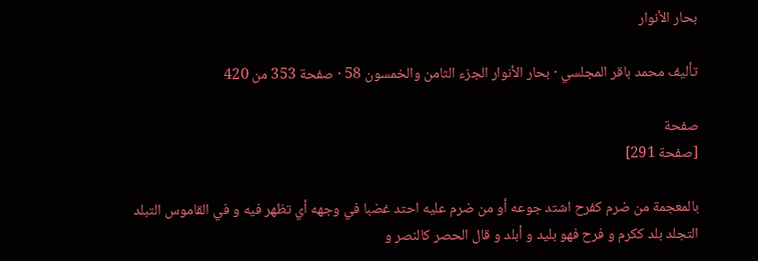بحار الأنوار

تأليف محمد باقر المجلسي · بحار الأنوار الجزء الثامن والخمسون 58 · صفحة 353 من 420

صفحة
[صفحة 291]

بالمعجمة من ضرم كفرح اشتد جوعه أو من ضرم عليه احتد غضبا في وجهه أي تظهر فيه و في القاموس التبلد التجلد بلد ككرم و فرح فهو بليد و أبلد و قال الحصر كالنصر و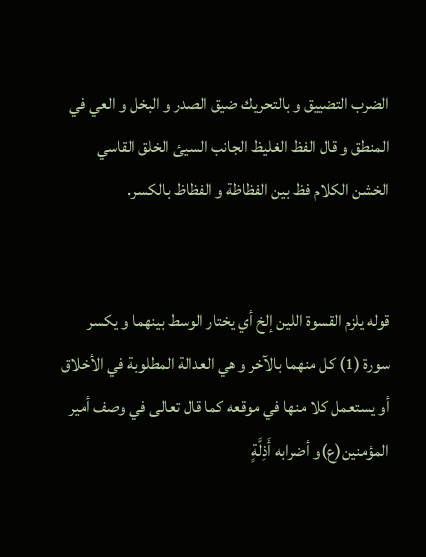الضرب التضييق و بالتحريك ضيق الصدر و البخل و العي في المنطق و قال الفظ الغليظ الجانب السيئ الخلق القاسي الخشن الكلام فظ بين الفظاظة و الفظاظ بالكسر.


قوله يلزم القسوة اللين إلخ أي يختار الوسط بينهما و يكسر سورة (1) كل منهما بالآخر و هي العدالة المطلوبة في الأخلاق أو يستعمل كلا منها في موقعه كما قال تعالى في وصف أمير المؤمنين(ع)و أضرابه أَذِلَّةٍ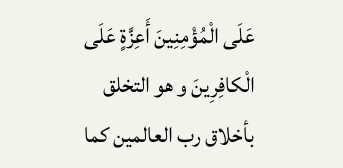عَلَى الْمُؤْمِنِينَ أَعِزَّةٍ عَلَى الْكافِرِينَ و هو التخلق بأخلاق رب العالمين كما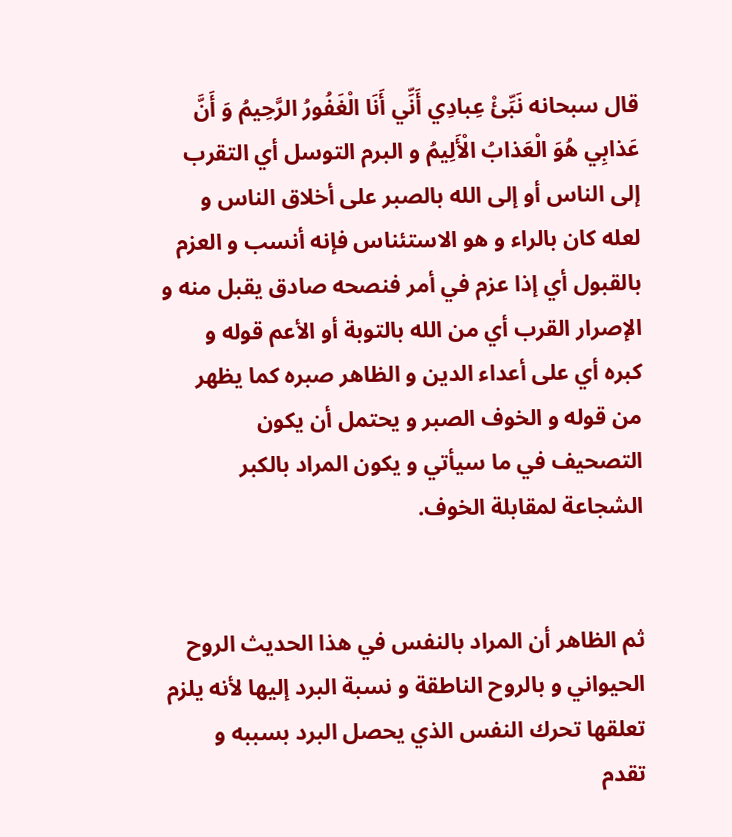قال سبحانه نَبِّئْ عِبادِي أَنِّي أَنَا الْغَفُورُ الرَّحِيمُ وَ أَنَّ عَذابِي هُوَ الْعَذابُ الْأَلِيمُ و البرم التوسل أي التقرب إلى الناس أو إلى الله بالصبر على أخلاق الناس و لعله كان بالراء و هو الاستئناس فإنه أنسب و العزم بالقبول أي إذا عزم في أمر فنصحه صادق يقبل منه و الإصرار القرب أي من الله بالتوبة أو الأعم قوله و كبره أي على أعداء الدين و الظاهر صبره كما يظهر من قوله و الخوف الصبر و يحتمل أن يكون التصحيف في ما سيأتي و يكون المراد بالكبر الشجاعة لمقابلة الخوف.


ثم الظاهر أن المراد بالنفس في هذا الحديث الروح الحيواني و بالروح الناطقة و نسبة البرد إليها لأنه يلزم تعلقها تحرك النفس الذي يحصل البرد بسببه و تقدم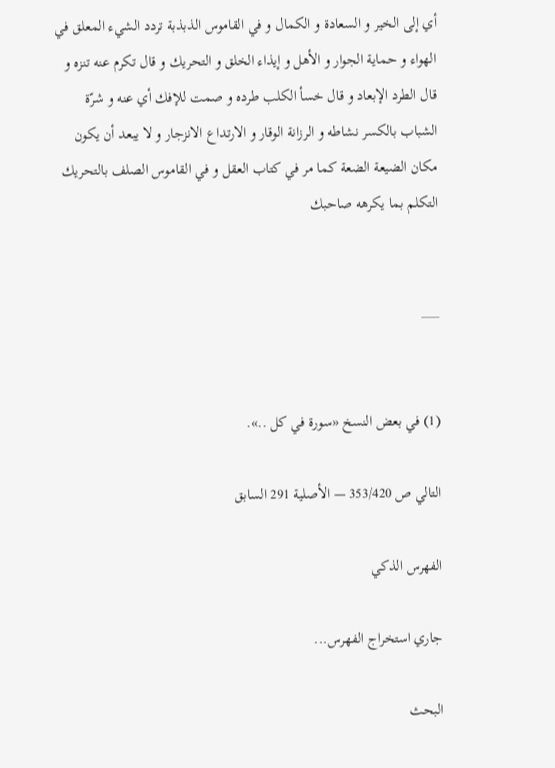أي إلى الخير و السعادة و الكمال و في القاموس الذبذبة تردد الشيء المعلق في الهواء و حماية الجوار و الأهل و إيذاء الخلق و التحريك و قال تكرم عنه تنزه و قال الطرد الإبعاد و قال خسأ الكلب طرده و صمت للإفك أي عنه و شرّة الشباب بالكسر نشاطه و الرزانة الوقار و الارتداع الانزجار و لا يبعد أن يكون مكان الضيعة الضعة كما مر في كتاب العقل و في القاموس الصلف بالتحريك التكلم بما يكرهه صاحبك


___


(1) في بعض النسخ «سورة في كل ..».

التالي ص 353/420 — الأصلية 291 السابق

الفهرس الذكي

جاري استخراج الفهرس...

البحث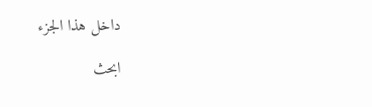داخل هذا الجزء

ابحث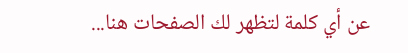عن أي كلمة لتظهر لك الصفحات هنا...